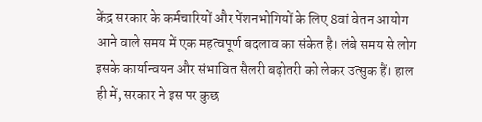केंद्र सरकार के कर्मचारियों और पेंशनभोगियों के लिए 8वां वेतन आयोग आने वाले समय में एक महत्वपूर्ण बदलाव का संकेत है। लंबे समय से लोग इसके कार्यान्वयन और संभावित सैलरी बढ़ोतरी को लेकर उत्सुक हैं। हाल ही में, सरकार ने इस पर कुछ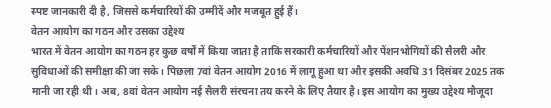स्पष्ट जानकारी दी है, जिससे कर्मचारियों की उम्मीदें और मजबूत हुई हैं।
वेतन आयोग का गठन और उसका उद्देश्य
भारत में वेतन आयोग का गठन हर कुछ वर्षों में किया जाता है ताकि सरकारी कर्मचारियों और पेंशनभोगियों की सैलरी और सुविधाओं की समीक्षा की जा सके। पिछला 7वां वेतन आयोग 2016 में लागू हुआ था और इसकी अवधि 31 दिसंबर 2025 तक मानी जा रही थी। अब, 8वां वेतन आयोग नई सैलरी संरचना तय करने के लिए तैयार है। इस आयोग का मुख्य उद्देश्य मौजूदा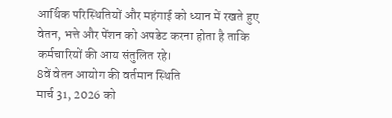आर्थिक परिस्थितियों और महंगाई को ध्यान में रखते हुए वेतन, भत्ते और पेंशन को अपडेट करना होता है ताकि कर्मचारियों की आय संतुलित रहे।
8वें वेतन आयोग की वर्तमान स्थिति
मार्च 31, 2026 को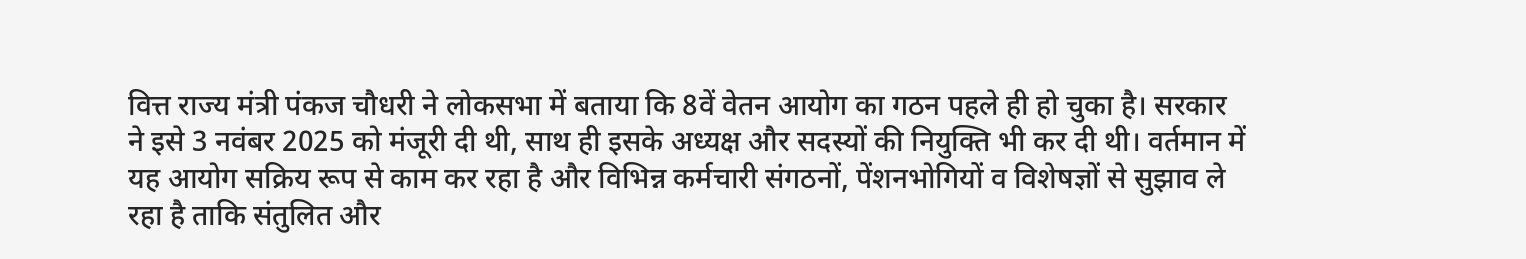वित्त राज्य मंत्री पंकज चौधरी ने लोकसभा में बताया कि 8वें वेतन आयोग का गठन पहले ही हो चुका है। सरकार ने इसे 3 नवंबर 2025 को मंजूरी दी थी, साथ ही इसके अध्यक्ष और सदस्यों की नियुक्ति भी कर दी थी। वर्तमान में यह आयोग सक्रिय रूप से काम कर रहा है और विभिन्न कर्मचारी संगठनों, पेंशनभोगियों व विशेषज्ञों से सुझाव ले रहा है ताकि संतुलित और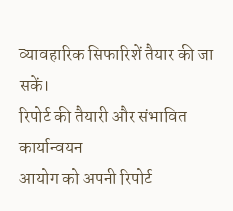व्यावहारिक सिफारिशें तैयार की जा सकें।
रिपोर्ट की तैयारी और संभावित कार्यान्वयन
आयोग को अपनी रिपोर्ट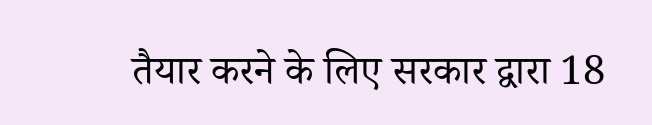तैयार करने के लिए सरकार द्वारा 18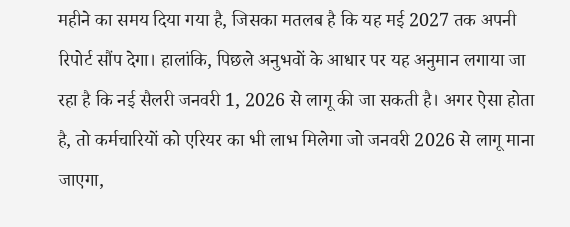महीने का समय दिया गया है, जिसका मतलब है कि यह मई 2027 तक अपनी रिपोर्ट सौंप देगा। हालांकि, पिछले अनुभवों के आधार पर यह अनुमान लगाया जा रहा है कि नई सैलरी जनवरी 1, 2026 से लागू की जा सकती है। अगर ऐसा होता है, तो कर्मचारियों को एरियर का भी लाभ मिलेगा जो जनवरी 2026 से लागू माना जाएगा,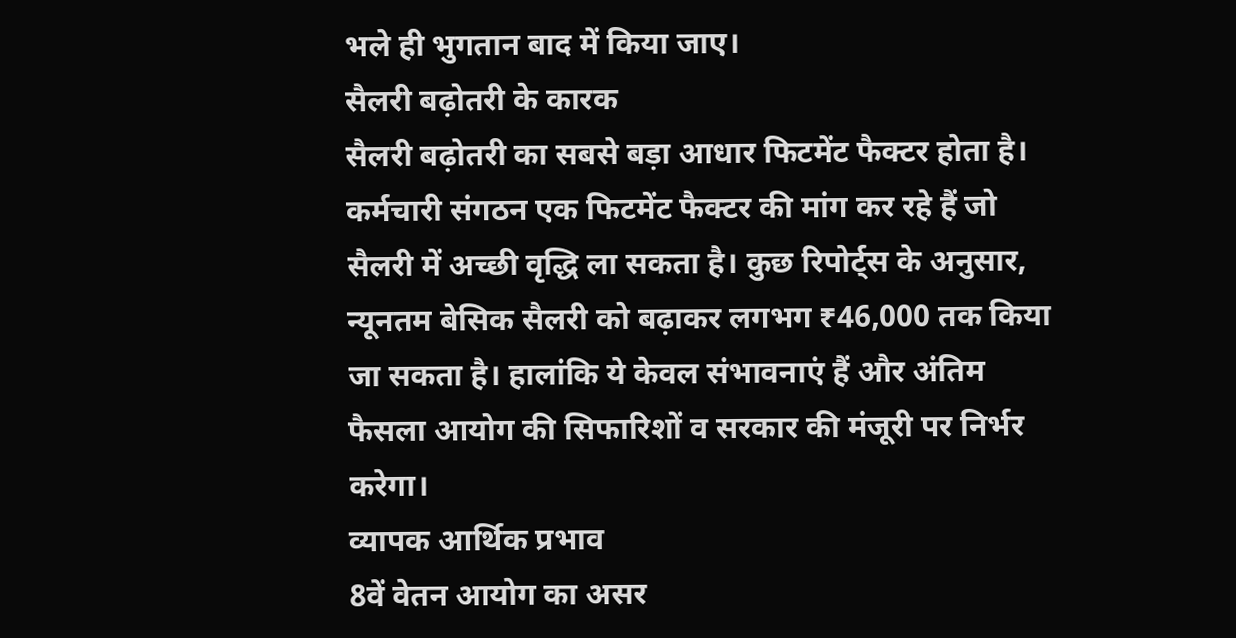भले ही भुगतान बाद में किया जाए।
सैलरी बढ़ोतरी के कारक
सैलरी बढ़ोतरी का सबसे बड़ा आधार फिटमेंट फैक्टर होता है। कर्मचारी संगठन एक फिटमेंट फैक्टर की मांग कर रहे हैं जो सैलरी में अच्छी वृद्धि ला सकता है। कुछ रिपोर्ट्स के अनुसार, न्यूनतम बेसिक सैलरी को बढ़ाकर लगभग ₹46,000 तक किया जा सकता है। हालांकि ये केवल संभावनाएं हैं और अंतिम फैसला आयोग की सिफारिशों व सरकार की मंजूरी पर निर्भर करेगा।
व्यापक आर्थिक प्रभाव
8वें वेतन आयोग का असर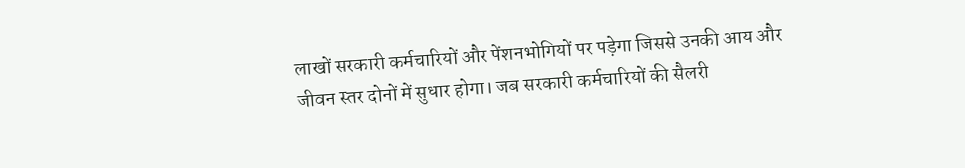लाखों सरकारी कर्मचारियों और पेंशनभोगियों पर पड़ेगा जिससे उनकी आय और जीवन स्तर दोनों में सुधार होगा। जब सरकारी कर्मचारियों की सैलरी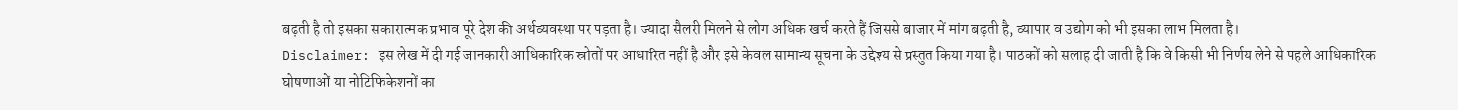बढ़ती है तो इसका सकारात्मक प्रभाव पूरे देश की अर्थव्यवस्था पर पड़ता है। ज्यादा सैलरी मिलने से लोग अधिक खर्च करते हैं जिससे बाजार में मांग बढ़ती है, व्यापार व उद्योग को भी इसका लाभ मिलता है।
Disclaimer: इस लेख में दी गई जानकारी आधिकारिक स्रोतों पर आधारित नहीं है और इसे केवल सामान्य सूचना के उद्देश्य से प्रस्तुत किया गया है। पाठकों को सलाह दी जाती है कि वे किसी भी निर्णय लेने से पहले आधिकारिक घोषणाओं या नोटिफिकेशनों का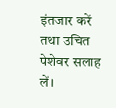इंतजार करें तथा उचित पेशेवर सलाह लें।